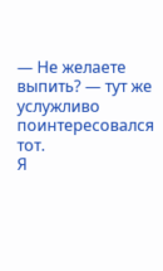— Не желаете выпить? — тут же услужливо поинтересовался тот.
Я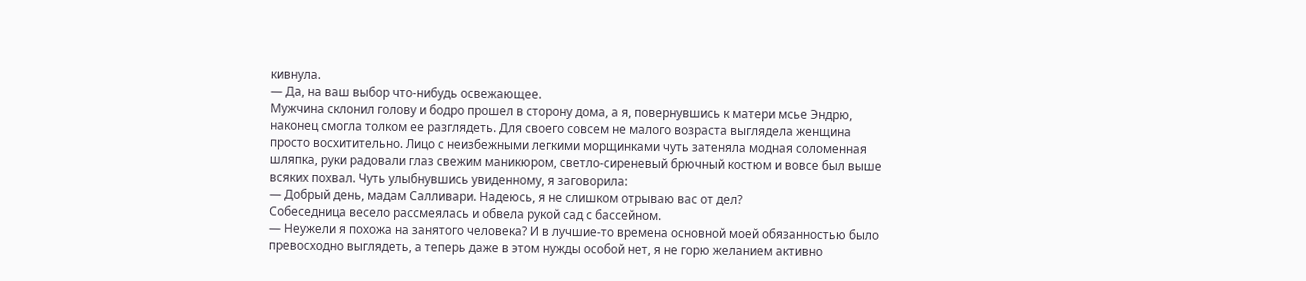кивнула.
— Да, на ваш выбор что-нибудь освежающее.
Мужчина склонил голову и бодро прошел в сторону дома, а я, повернувшись к матери мсье Эндрю, наконец смогла толком ее разглядеть. Для своего совсем не малого возраста выглядела женщина просто восхитительно. Лицо с неизбежными легкими морщинками чуть затеняла модная соломенная шляпка, руки радовали глаз свежим маникюром, светло-сиреневый брючный костюм и вовсе был выше всяких похвал. Чуть улыбнувшись увиденному, я заговорила:
— Добрый день, мадам Салливари. Надеюсь, я не слишком отрываю вас от дел?
Собеседница весело рассмеялась и обвела рукой сад с бассейном.
— Неужели я похожа на занятого человека? И в лучшие-то времена основной моей обязанностью было превосходно выглядеть, а теперь даже в этом нужды особой нет, я не горю желанием активно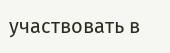участвовать в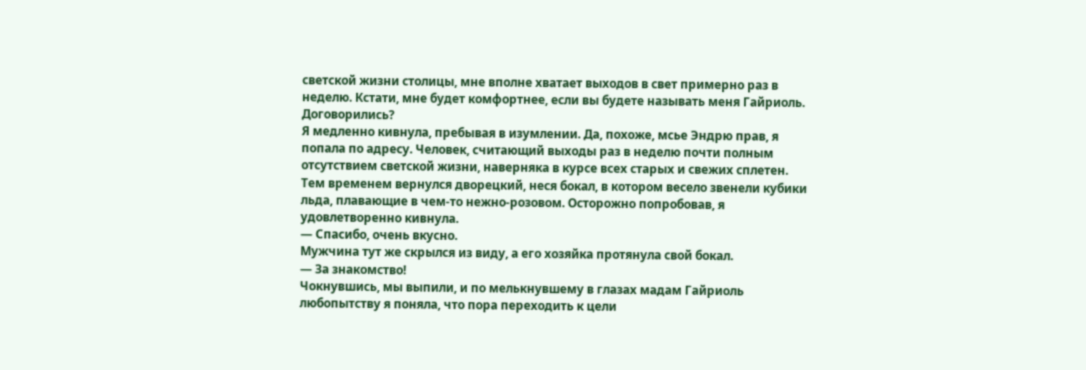светской жизни столицы, мне вполне хватает выходов в свет примерно раз в неделю. Кстати, мне будет комфортнее, если вы будете называть меня Гайриоль. Договорились?
Я медленно кивнула, пребывая в изумлении. Да, похоже, мсье Эндрю прав, я попала по адресу. Человек, считающий выходы раз в неделю почти полным отсутствием светской жизни, наверняка в курсе всех старых и свежих сплетен.
Тем временем вернулся дворецкий, неся бокал, в котором весело звенели кубики льда, плавающие в чем-то нежно-розовом. Осторожно попробовав, я удовлетворенно кивнула.
— Спасибо, очень вкусно.
Мужчина тут же скрылся из виду, а его хозяйка протянула свой бокал.
— За знакомство!
Чокнувшись, мы выпили, и по мелькнувшему в глазах мадам Гайриоль любопытству я поняла, что пора переходить к цели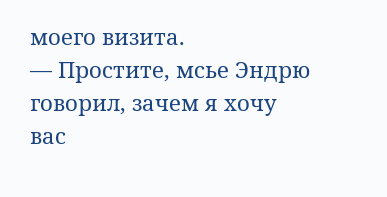моего визита.
— Простите, мсье Эндрю говорил, зачем я хочу вас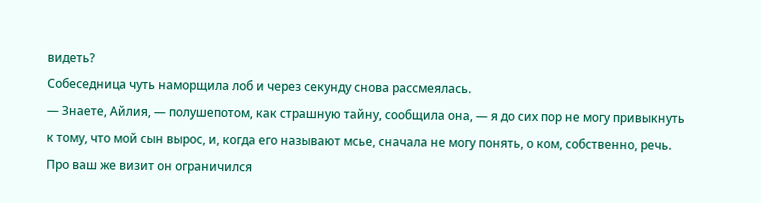видеть?
Собеседница чуть наморщила лоб и через секунду снова рассмеялась.
— Знаете, Айлия, — полушепотом, как страшную тайну, сообщила она, — я до сих пор не могу привыкнуть к тому, что мой сын вырос, и, когда его называют мсье, сначала не могу понять, о ком, собственно, речь. Про ваш же визит он ограничился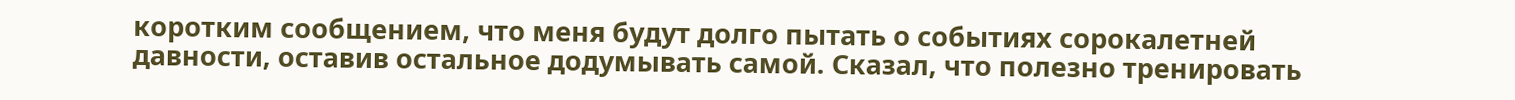коротким сообщением, что меня будут долго пытать о событиях сорокалетней давности, оставив остальное додумывать самой. Сказал, что полезно тренировать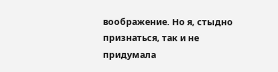воображение. Но я, стыдно признаться, так и не придумала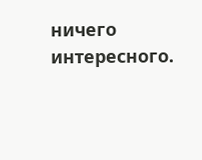ничего интересного.